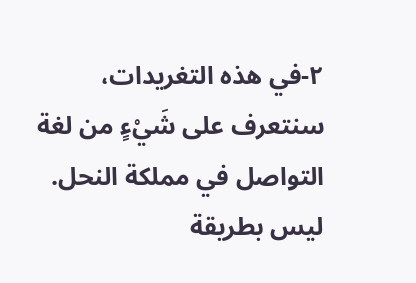٢-في هذه التغريدات، سنتعرف على شَيْءٍ من لغة التواصل في مملكة النحل. ليس بطريقة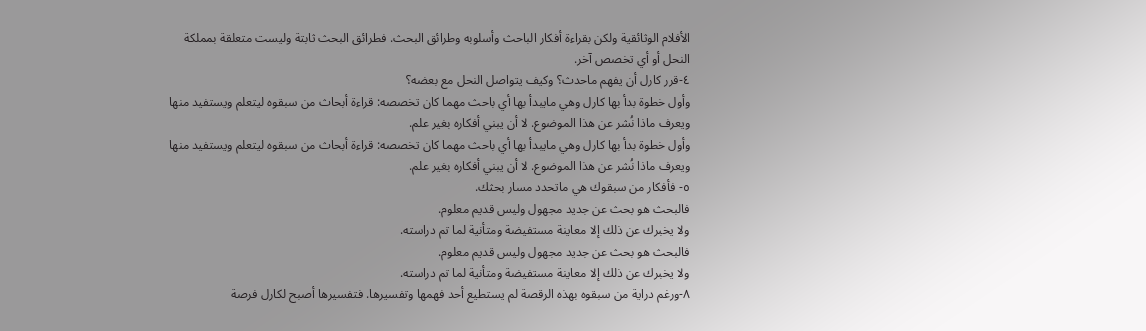الأفلام الوثائقية ولكن بقراءة أفكار الباحث وأسلوبه وطرائق البحث. فطرائق البحث ثابتة وليست متعلقة بمملكة النحل أو أي تخصص آخر.
٤-قرر كارل أن يفهم ماحدث؟ وكيف يتواصل النحل مع بعضه؟
وأول خطوة بدأ بها كارل وهي مايبدأ بها أي باحث مهما كان تخصصه: قراءة أبحاث من سبقوه ليتعلم ويستفيد منها ويعرف ماذا نُشر عن هذا الموضوع. لا أن يبني أفكاره بغير علم.
وأول خطوة بدأ بها كارل وهي مايبدأ بها أي باحث مهما كان تخصصه: قراءة أبحاث من سبقوه ليتعلم ويستفيد منها ويعرف ماذا نُشر عن هذا الموضوع. لا أن يبني أفكاره بغير علم.
٥- فأفكار من سبقوك هي ماتحدد مسار بحثك.
فالبحث هو بحث عن جديد مجهول وليس قديم معلوم.
ولا يخبرك عن ذلك إلا معاينة مستفيضة ومتأنية لما تم دراسته.
فالبحث هو بحث عن جديد مجهول وليس قديم معلوم.
ولا يخبرك عن ذلك إلا معاينة مستفيضة ومتأنية لما تم دراسته.
٨-ورغم دراية من سبقوه بهذه الرقصة لم يستطيع أحد فهمها وتفسيرها. فتفسيرها أصبح لكارل فرصة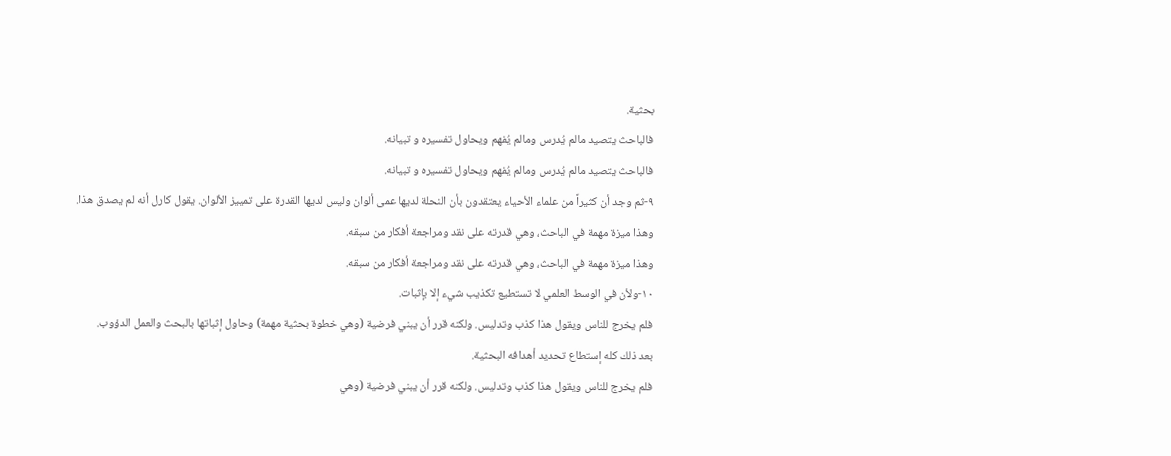بحثية.
فالباحث يتصيد مالم يُدرس ومالم يُفهم ويحاول تفسيره و تبيانه.
فالباحث يتصيد مالم يُدرس ومالم يُفهم ويحاول تفسيره و تبيانه.
٩-ثم وجد أن كثيراً من علماء الأحياء يعتقدون بأن النحلة لديها عمى ألوان وليس لديها القدرة على تمييز الألوان. يقول كارل أنه لم يصدق هذا.
وهذا ميزة مهمة في الباحث، وهي قدرته على نقد ومراجعة أفكار من سبقه.
وهذا ميزة مهمة في الباحث، وهي قدرته على نقد ومراجعة أفكار من سبقه.
١٠-ولأن في الوسط العلمي لا تستطيع تكذيب شيء إلا بإثبات.
فلم يخرج للناس ويقول هذا كذب وتدليس. ولكنه قرر أن يبني فرضية (وهي خطوة بحثية مهمة) وحاول إثباتها بالبحث والعمل الدؤوب.
بعد ذلك كله إستطاع تحديد أهدافه البحثية.
فلم يخرج للناس ويقول هذا كذب وتدليس. ولكنه قرر أن يبني فرضية (وهي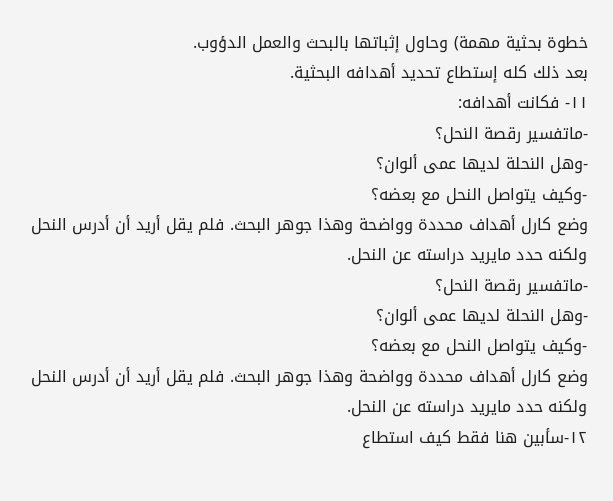خطوة بحثية مهمة) وحاول إثباتها بالبحث والعمل الدؤوب.
بعد ذلك كله إستطاع تحديد أهدافه البحثية.
١١- فكانت أهدافه:
-ماتفسير رقصة النحل؟
-وهل النحلة لديها عمى ألوان؟
-وكيف يتواصل النحل مع بعضه؟
وضع كارل أهداف محددة وواضحة وهذا جوهر البحث. فلم يقل أريد أن أدرس النحل ولكنه حدد مايريد دراسته عن النحل.
-ماتفسير رقصة النحل؟
-وهل النحلة لديها عمى ألوان؟
-وكيف يتواصل النحل مع بعضه؟
وضع كارل أهداف محددة وواضحة وهذا جوهر البحث. فلم يقل أريد أن أدرس النحل ولكنه حدد مايريد دراسته عن النحل.
١٢-سأبين هنا فقط كيف استطاع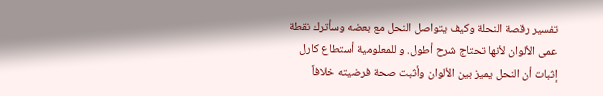تفسير رقصة النحلة وكيف يتواصل النحل مع بعضه وسأترك نقطة عمى الألوان لأنها تحتاج شرح أطول. و للمعلومية أستطاع كارل إثبات أن النحل يميز بين الألوان وأثبت صحة فرضيته خلافاً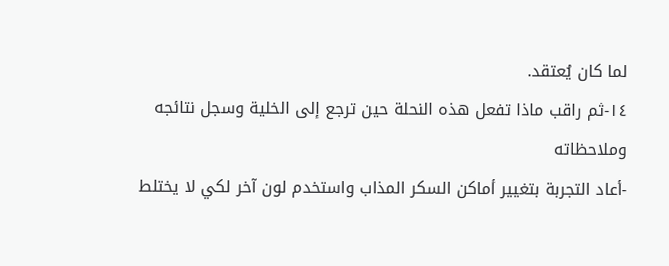لما كان يُعتقد.
١٤-ثم راقب ماذا تفعل هذه النحلة حين ترجع إلى الخلية وسجل نتائجه وملاحظاته
-أعاد التجربة بتغيير أماكن السكر المذاب واستخدم لون آخر لكي لا يختلط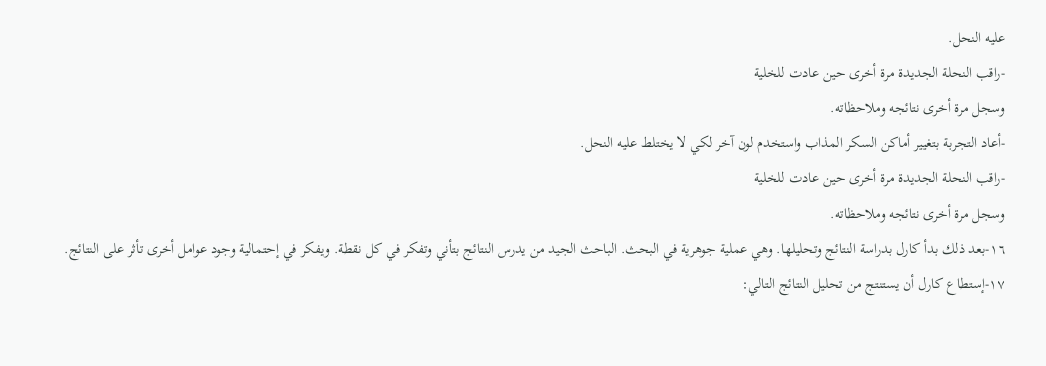عليه النحل.
-راقب النحلة الجديدة مرة أخرى حين عادت للخلية
وسجل مرة أخرى نتائجه وملاحظاته.
-أعاد التجربة بتغيير أماكن السكر المذاب واستخدم لون آخر لكي لا يختلط عليه النحل.
-راقب النحلة الجديدة مرة أخرى حين عادت للخلية
وسجل مرة أخرى نتائجه وملاحظاته.
١٦-بعد ذلك بدأ كارل بدراسة النتائج وتحليلها. وهي عملية جوهرية في البحث. الباحث الجيد من يدرس النتائج بتأني وتفكر في كل نقطة. ويفكر في إحتمالية وجود عوامل أخرى تأثر على النتائج.
١٧-إستطاع كارل أن يستنتج من تحليل النتائج التالي: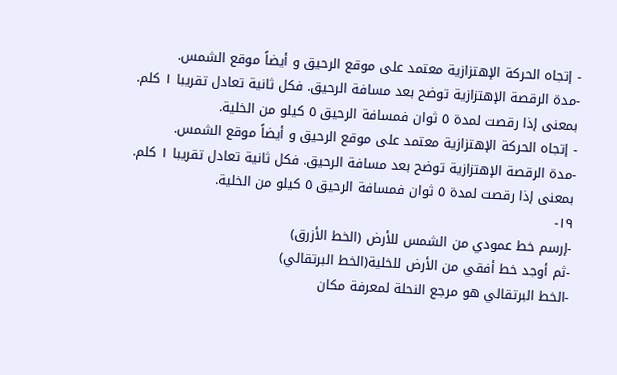- إتجاه الحركة الإهتزازية معتمد على موقع الرحيق و أيضاً موقع الشمس.
-مدة الرقصة الإهتزازية توضح بعد مسافة الرحيق. فكل ثانية تعادل تقريبا ١ كلم. بمعنى إذا رقصت لمدة ٥ ثوان فمسافة الرحيق ٥ كيلو من الخلية.
- إتجاه الحركة الإهتزازية معتمد على موقع الرحيق و أيضاً موقع الشمس.
-مدة الرقصة الإهتزازية توضح بعد مسافة الرحيق. فكل ثانية تعادل تقريبا ١ كلم. بمعنى إذا رقصت لمدة ٥ ثوان فمسافة الرحيق ٥ كيلو من الخلية.
١٩-
-إرسم خط عمودي من الشمس للأرض (الخط الأزرق)
-ثم أوجد خط أفقي من الأرض للخلية(الخط البرتقالي)
-الخط البرتقالي هو مرجع النحلة لمعرفة مكان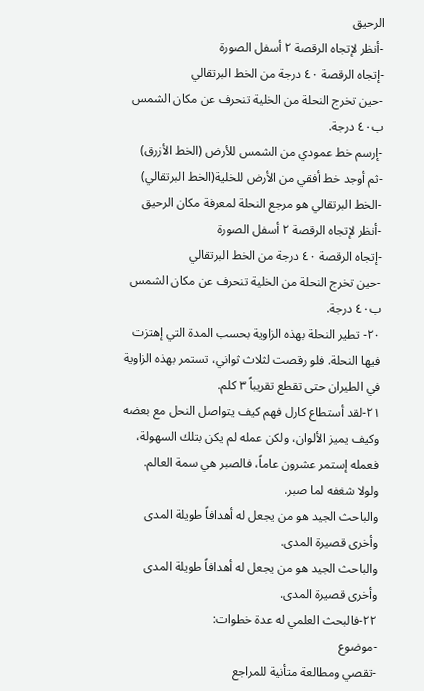الرحيق
-أنظر لإتجاه الرقصة ٢ أسفل الصورة
-إتجاه الرقصة ٤٠ درجة من الخط البرتقالي
-حين تخرج النحلة من الخلية تنحرف عن مكان الشمس ب٤٠ درجة.
-إرسم خط عمودي من الشمس للأرض (الخط الأزرق)
-ثم أوجد خط أفقي من الأرض للخلية(الخط البرتقالي)
-الخط البرتقالي هو مرجع النحلة لمعرفة مكان الرحيق
-أنظر لإتجاه الرقصة ٢ أسفل الصورة
-إتجاه الرقصة ٤٠ درجة من الخط البرتقالي
-حين تخرج النحلة من الخلية تنحرف عن مكان الشمس ب٤٠ درجة.
٢٠- تطير النحلة بهذه الزاوية بحسب المدة التي إهتزت فيها النحلة. فلو رقصت لثلاث ثواني، تستمر بهذه الزاوية في الطيران حتى تقطع تقريباً ٣ كلم.
٢١-لقد أستطاع كارل فهم كيف يتواصل النحل مع بعضه وكيف يميز الألوان، ولكن عمله لم يكن بتلك السهولة، فعمله إستمر عشرون عاماً، فالصبر هي سمة العالم. ولولا شغفه لما صبر.
والباحث الجيد هو من يجعل له أهدافاً طويلة المدى وأخرى قصيرة المدى.
والباحث الجيد هو من يجعل له أهدافاً طويلة المدى وأخرى قصيرة المدى.
٢٢-فالبحث العلمي له عدة خطوات:
-موضوع
-تقصي ومطالعة متأنية للمراجع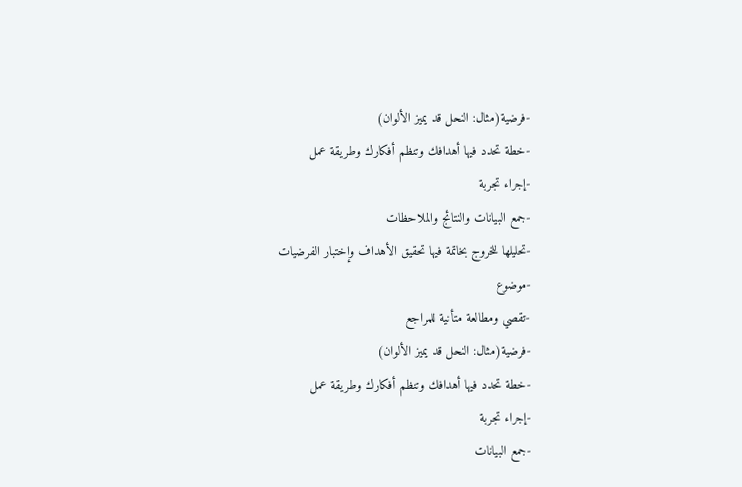-فرضية(مثال: النحل قد يميز الألوان)
-خطة تحدد فيها أهدافك وتنظم أفكارك وطريقة عمل
-إجراء تجربة
-جمع البيانات والنتائج والملاحظات
-تحليلها للخروج بخاتمة فيها تحقيق الأهداف وإختبار الفرضيات
-موضوع
-تقصي ومطالعة متأنية للمراجع
-فرضية(مثال: النحل قد يميز الألوان)
-خطة تحدد فيها أهدافك وتنظم أفكارك وطريقة عمل
-إجراء تجربة
-جمع البيانات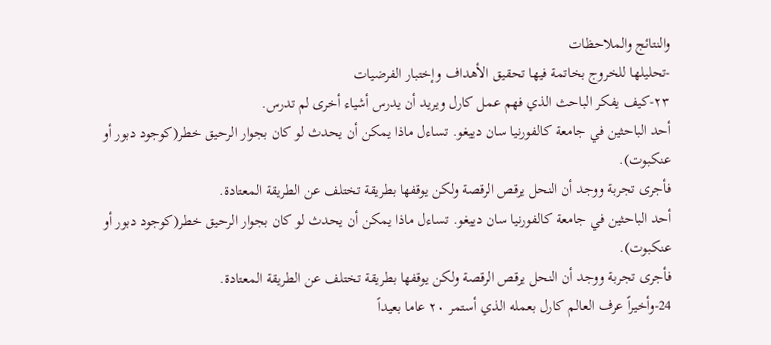والنتائج والملاحظات
-تحليلها للخروج بخاتمة فيها تحقيق الأهداف وإختبار الفرضيات
٢٣-كيف يفكر الباحث الذي فهم عمل كارل ويريد أن يدرس أشياء أخرى لم تدرس.
أحد الباحثين في جامعة كالفورنيا سان دييغو. تساءل ماذا يمكن أن يحدث لو كان بجوار الرحيق خطر(كوجود دبور أو عنكبوت).
فأجرى تجربة ووجد أن النحل يرقص الرقصة ولكن يوقفها بطريقة تختلف عن الطريقة المعتادة.
أحد الباحثين في جامعة كالفورنيا سان دييغو. تساءل ماذا يمكن أن يحدث لو كان بجوار الرحيق خطر(كوجود دبور أو عنكبوت).
فأجرى تجربة ووجد أن النحل يرقص الرقصة ولكن يوقفها بطريقة تختلف عن الطريقة المعتادة.
24-وأخيراً عرف العالم كارل بعمله الذي أستمر ٢٠ عاما بعيداً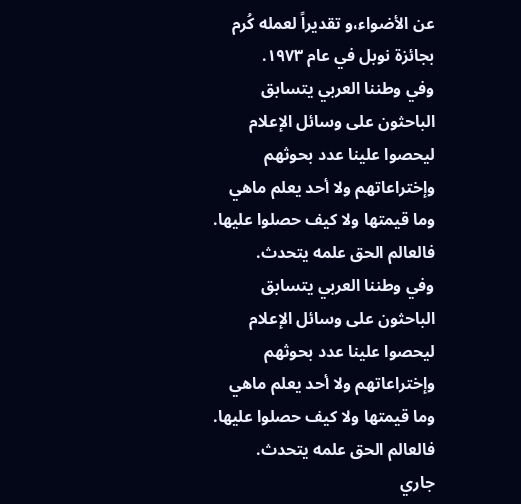عن الأضواء،و تقديراً لعمله كُرم بجائزة نوبل في عام ١٩٧٣.
وفي وطننا العربي يتسابق الباحثون على وسائل الإعلام ليحصوا علينا عدد بحوثهم وإختراعاتهم ولا أحد يعلم ماهي وما قيمتها ولا كيف حصلوا عليها.
فالعالم الحق علمه يتحدث.
وفي وطننا العربي يتسابق الباحثون على وسائل الإعلام ليحصوا علينا عدد بحوثهم وإختراعاتهم ولا أحد يعلم ماهي وما قيمتها ولا كيف حصلوا عليها.
فالعالم الحق علمه يتحدث.
جاري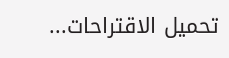تحميل الاقتراحات...